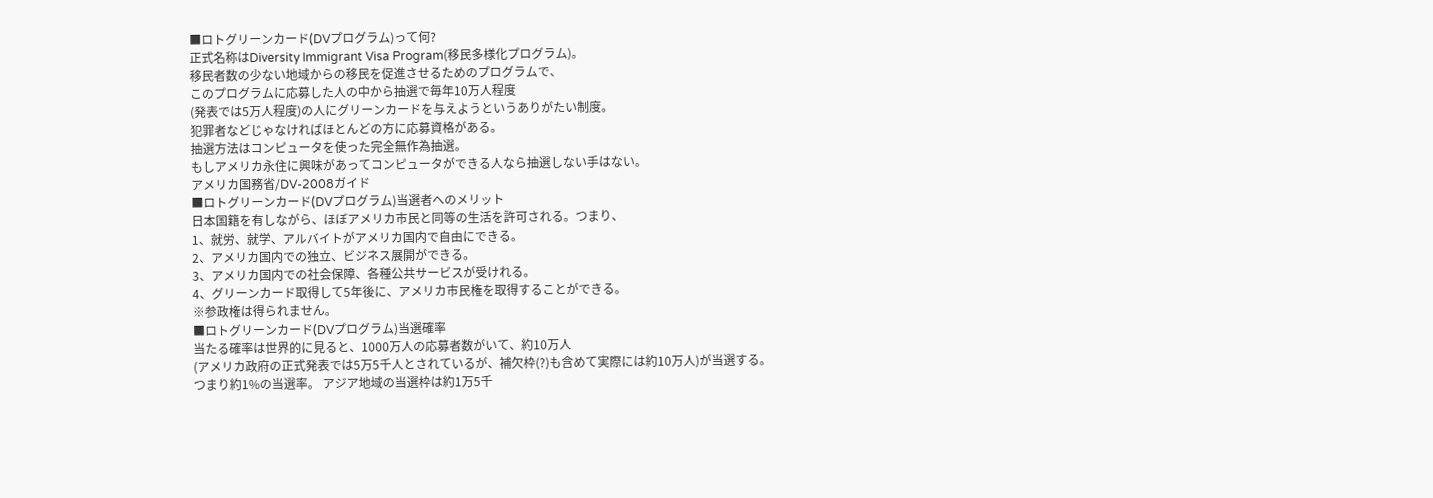■ロトグリーンカード(DVプログラム)って何?
正式名称はDiversity Immigrant Visa Program(移民多様化プログラム)。
移民者数の少ない地域からの移民を促進させるためのプログラムで、
このプログラムに応募した人の中から抽選で毎年10万人程度
(発表では5万人程度)の人にグリーンカードを与えようというありがたい制度。
犯罪者などじゃなければほとんどの方に応募資格がある。
抽選方法はコンピュータを使った完全無作為抽選。
もしアメリカ永住に興味があってコンピュータができる人なら抽選しない手はない。
アメリカ国務省/DV-2008ガイド
■ロトグリーンカード(DVプログラム)当選者へのメリット
日本国籍を有しながら、ほぼアメリカ市民と同等の生活を許可される。つまり、
1、就労、就学、アルバイトがアメリカ国内で自由にできる。
2、アメリカ国内での独立、ビジネス展開ができる。
3、アメリカ国内での社会保障、各種公共サービスが受けれる。
4、グリーンカード取得して5年後に、アメリカ市民権を取得することができる。
※参政権は得られません。
■ロトグリーンカード(DVプログラム)当選確率
当たる確率は世界的に見ると、1000万人の応募者数がいて、約10万人
(アメリカ政府の正式発表では5万5千人とされているが、補欠枠(?)も含めて実際には約10万人)が当選する。
つまり約1%の当選率。 アジア地域の当選枠は約1万5千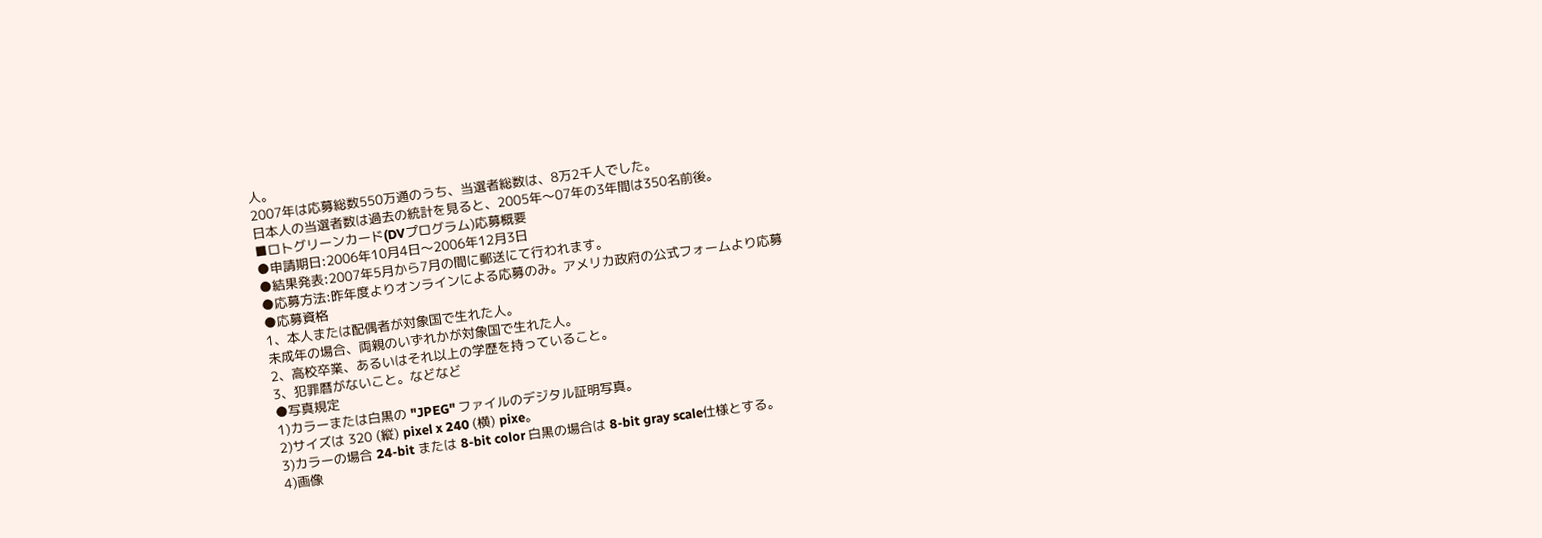人。
2007年は応募総数550万通のうち、当選者総数は、8万2千人でした。
日本人の当選者数は過去の統計を見ると、2005年〜07年の3年間は350名前後。
■ロトグリーンカード(DVプログラム)応募概要
●申請期日:2006年10月4日〜2006年12月3日
●結果発表:2007年5月から7月の間に郵送にて行われます。
●応募方法:昨年度よりオンラインによる応募のみ。アメリカ政府の公式フォームより応募
●応募資格
1、本人または配偶者が対象国で生れた人。
未成年の場合、両親のいずれかが対象国で生れた人。
2、高校卒業、あるいはそれ以上の学歴を持っていること。
3、犯罪暦がないこと。などなど
●写真規定
1)カラーまたは白黒の "JPEG" ファイルのデジタル証明写真。
2)サイズは 320 (縦) pixel x 240 (横) pixe。
3)カラーの場合 24-bit または 8-bit color 白黒の場合は 8-bit gray scale仕様とする。
4)画像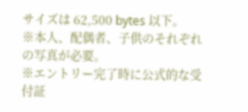サイズは 62,500 bytes 以下。
※本人、配偶者、子供のそれぞれの写真が必要。
※エントリー完了時に公式的な受付証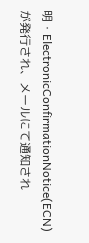明・ElectronicConfirmationNotice(ECN)が発行され、メールにて通知され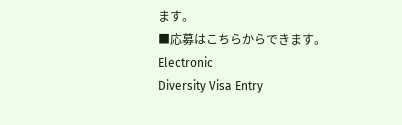ます。
■応募はこちらからできます。
Electronic
Diversity Visa Entry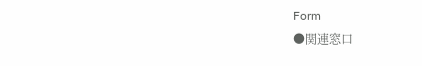Form
●関連窓口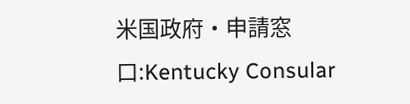米国政府・申請窓口:Kentucky Consular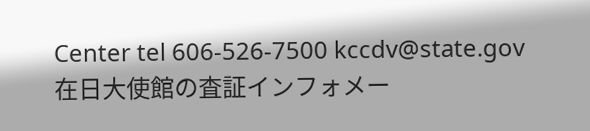Center tel 606-526-7500 kccdv@state.gov
在日大使館の査証インフォメー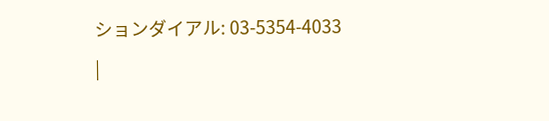ションダイアル: 03-5354-4033
|